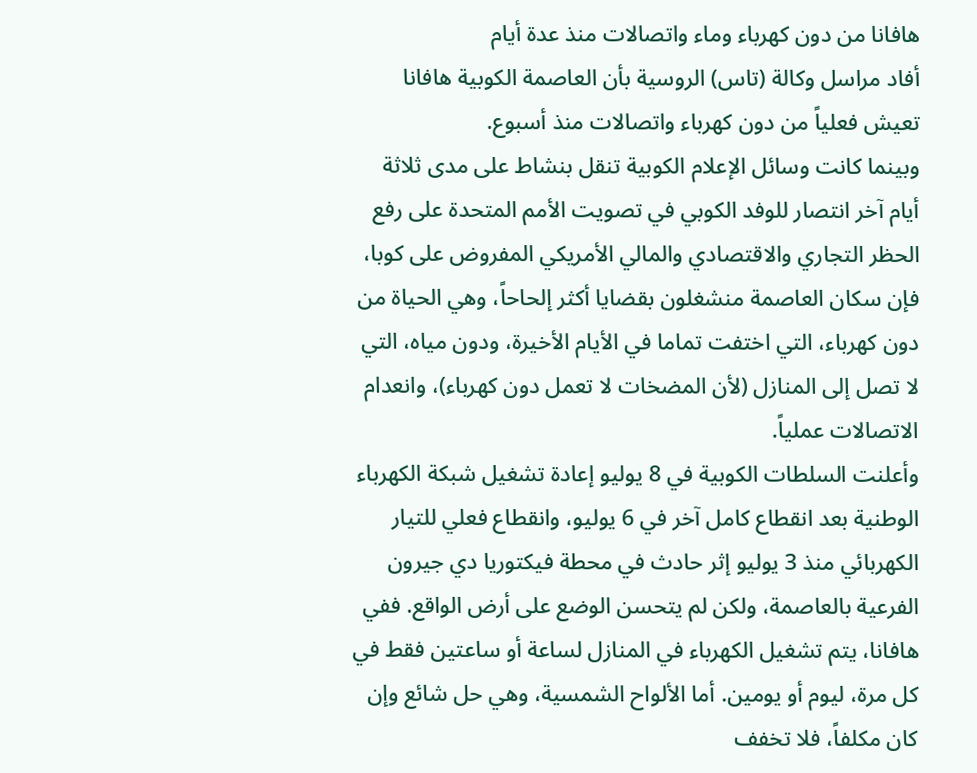هافانا من دون كهرباء وماء واتصالات منذ عدة أيام
أفاد مراسل وكالة (تاس) الروسية بأن العاصمة الكوبية هافانا تعيش فعلياً من دون كهرباء واتصالات منذ أسبوع.
وبينما كانت وسائل الإعلام الكوبية تنقل بنشاط على مدى ثلاثة أيام آخر انتصار للوفد الكوبي في تصويت الأمم المتحدة على رفع الحظر التجاري والاقتصادي والمالي الأمريكي المفروض على كوبا، فإن سكان العاصمة منشغلون بقضايا أكثر إلحاحاً، وهي الحياة من دون كهرباء، التي اختفت تماما في الأيام الأخيرة، ودون مياه، التي لا تصل إلى المنازل (لأن المضخات لا تعمل دون كهرباء)، وانعدام الاتصالات عملياً.
وأعلنت السلطات الكوبية في 8 يوليو إعادة تشغيل شبكة الكهرباء الوطنية بعد انقطاع كامل آخر في 6 يوليو، وانقطاع فعلي للتيار الكهربائي منذ 3 يوليو إثر حادث في محطة فيكتوريا دي جيرون الفرعية بالعاصمة، ولكن لم يتحسن الوضع على أرض الواقع. ففي هافانا، يتم تشغيل الكهرباء في المنازل لساعة أو ساعتين فقط في كل مرة، ليوم أو يومين. أما الألواح الشمسية، وهي حل شائع وإن كان مكلفاً، فلا تخفف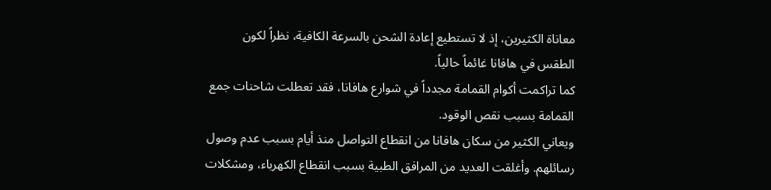معاناة الكثيرين، إذ لا تستطيع إعادة الشحن بالسرعة الكافية، نظراً لكون الطقس في هافانا غائماً حالياً.
كما تراكمت أكوام القمامة مجدداً في شوارع هافانا، فقد تعطلت شاحنات جمع القمامة بسبب نقص الوقود.
ويعاني الكثير من سكان هافانا من انقطاع التواصل منذ أيام بسبب عدم وصول رسائلهم. وأغلقت العديد من المرافق الطبية بسبب انقطاع الكهرباء، ومشكلات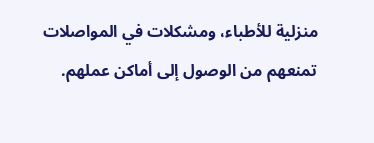منزلية للأطباء، ومشكلات في المواصلات تمنعهم من الوصول إلى أماكن عملهم.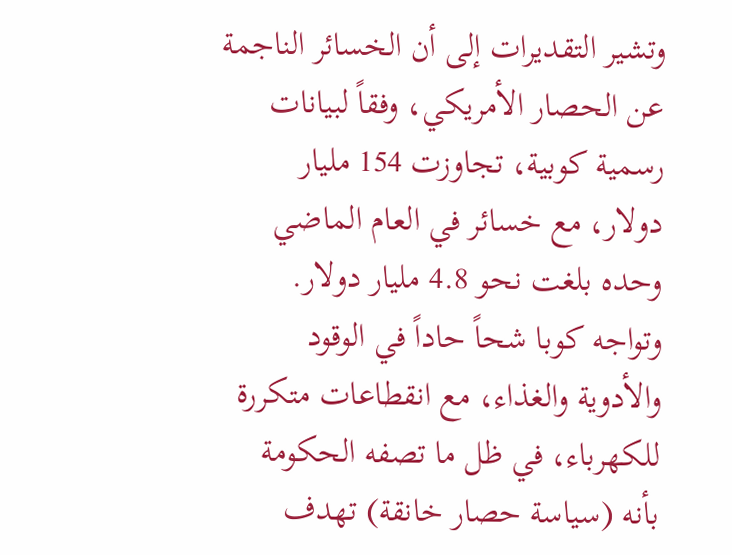وتشير التقديرات إلى أن الخسائر الناجمة عن الحصار الأمريكي، وفقاً لبيانات رسمية كوبية، تجاوزت 154 مليار دولار، مع خسائر في العام الماضي وحده بلغت نحو 4.8 مليار دولار. وتواجه كوبا شحاً حاداً في الوقود والأدوية والغذاء، مع انقطاعات متكررة للكهرباء، في ظل ما تصفه الحكومة بأنه (سياسة حصار خانقة) تهدف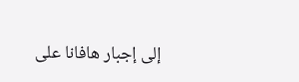إلى إجبار هافانا على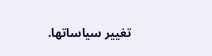تغيير سياساتها.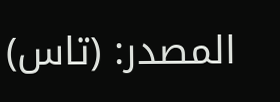المصدر: (تاس)